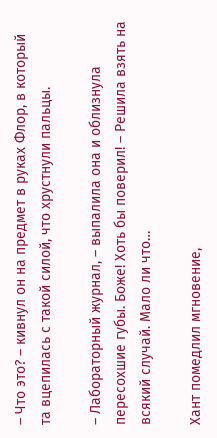– Что это? – кивнул он на предмет в руках Флор, в который та вцепилась с такой силой, что хрустнули пальцы.

– Лабораторный журнал, – выпалила она и облизнула пересохшие губы. Боже! Хоть бы поверил! – Решила взять на всякий случай. Мало ли что…

Хант помедлил мгновение,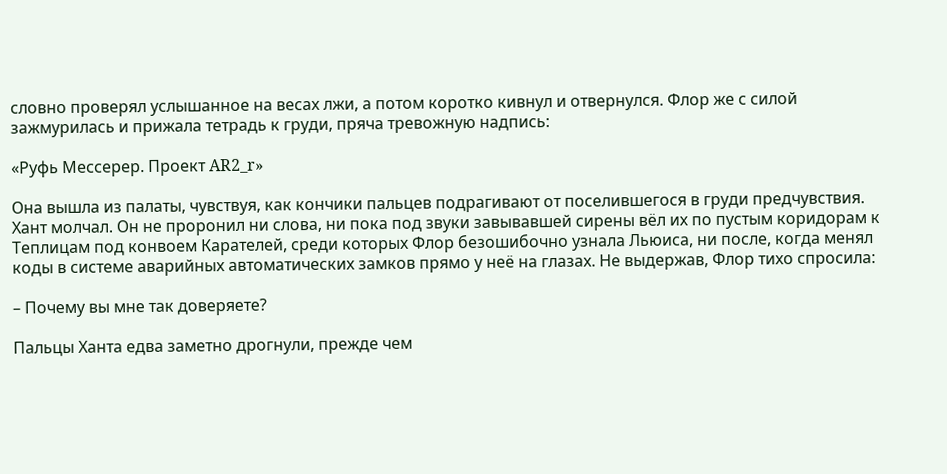словно проверял услышанное на весах лжи, а потом коротко кивнул и отвернулся. Флор же с силой зажмурилась и прижала тетрадь к груди, пряча тревожную надпись:

«Руфь Мессерер. Проект AR2_r»

Она вышла из палаты, чувствуя, как кончики пальцев подрагивают от поселившегося в груди предчувствия. Хант молчал. Он не проронил ни слова, ни пока под звуки завывавшей сирены вёл их по пустым коридорам к Теплицам под конвоем Карателей, среди которых Флор безошибочно узнала Льюиса, ни после, когда менял коды в системе аварийных автоматических замков прямо у неё на глазах. Не выдержав, Флор тихо спросила:

– Почему вы мне так доверяете?

Пальцы Ханта едва заметно дрогнули, прежде чем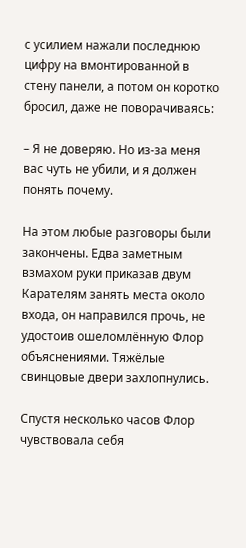с усилием нажали последнюю цифру на вмонтированной в стену панели, а потом он коротко бросил, даже не поворачиваясь:

– Я не доверяю. Но из-за меня вас чуть не убили, и я должен понять почему.

На этом любые разговоры были закончены. Едва заметным взмахом руки приказав двум Карателям занять места около входа, он направился прочь, не удостоив ошеломлённую Флор объяснениями. Тяжёлые свинцовые двери захлопнулись.

Спустя несколько часов Флор чувствовала себя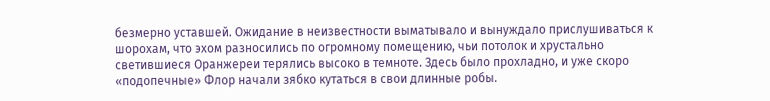безмерно уставшей. Ожидание в неизвестности выматывало и вынуждало прислушиваться к шорохам, что эхом разносились по огромному помещению, чьи потолок и хрустально светившиеся Оранжереи терялись высоко в темноте. Здесь было прохладно, и уже скоро «подопечные» Флор начали зябко кутаться в свои длинные робы.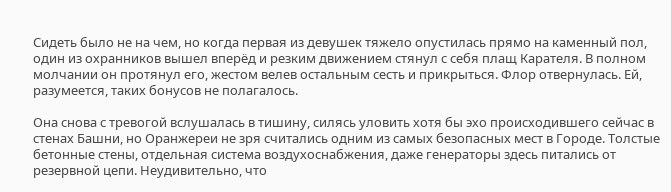Сидеть было не на чем, но когда первая из девушек тяжело опустилась прямо на каменный пол, один из охранников вышел вперёд и резким движением стянул с себя плащ Карателя. В полном молчании он протянул его, жестом велев остальным сесть и прикрыться. Флор отвернулась. Ей, разумеется, таких бонусов не полагалось.

Она снова с тревогой вслушалась в тишину, силясь уловить хотя бы эхо происходившего сейчас в стенах Башни, но Оранжереи не зря считались одним из самых безопасных мест в Городе. Толстые бетонные стены, отдельная система воздухоснабжения, даже генераторы здесь питались от резервной цепи. Неудивительно, что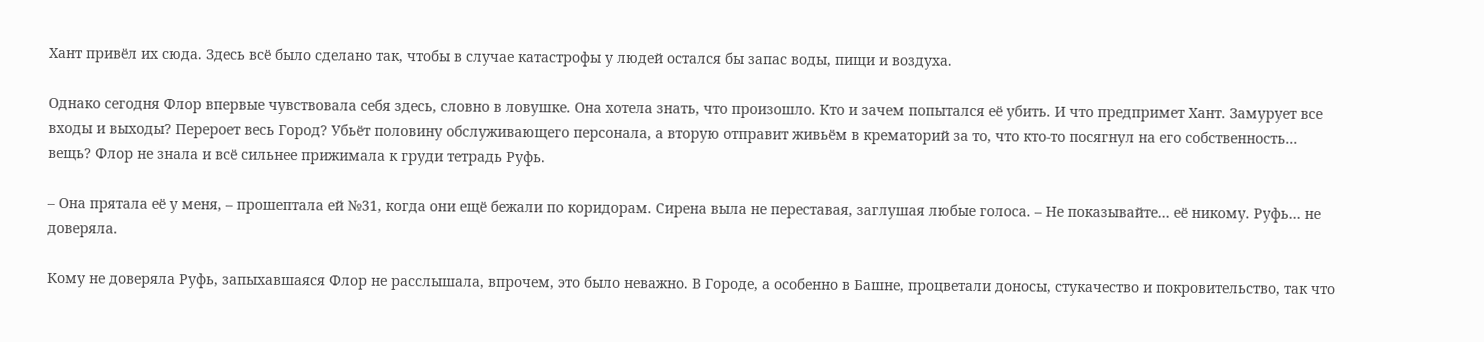Хант привёл их сюда. Здесь всё было сделано так, чтобы в случае катастрофы у людей остался бы запас воды, пищи и воздуха.

Однако сегодня Флор впервые чувствовала себя здесь, словно в ловушке. Она хотела знать, что произошло. Кто и зачем попытался её убить. И что предпримет Хант. Замурует все входы и выходы? Перероет весь Город? Убьёт половину обслуживающего персонала, а вторую отправит живьём в крематорий за то, что кто-то посягнул на его собственность… вещь? Флор не знала и всё сильнее прижимала к груди тетрадь Руфь.

– Она прятала её у меня, – прошептала ей №31, когда они ещё бежали по коридорам. Сирена выла не переставая, заглушая любые голоса. – Не показывайте… её никому. Руфь… не доверяла.

Кому не доверяла Руфь, запыхавшаяся Флор не расслышала, впрочем, это было неважно. В Городе, а особенно в Башне, процветали доносы, стукачество и покровительство, так что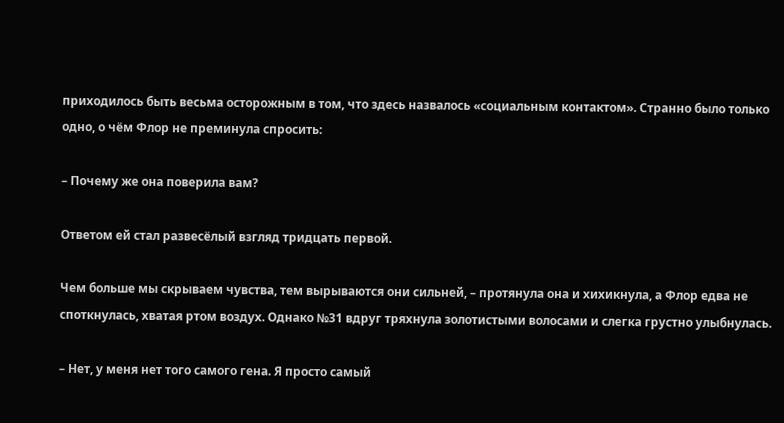приходилось быть весьма осторожным в том, что здесь назвалось «социальным контактом». Странно было только одно, о чём Флор не преминула спросить:

– Почему же она поверила вам?

Ответом ей стал развесёлый взгляд тридцать первой.

Чем больше мы скрываем чувства, тем вырываются они сильней, – протянула она и хихикнула, а Флор едва не споткнулась, хватая ртом воздух. Однако №31 вдруг тряхнула золотистыми волосами и слегка грустно улыбнулась.

– Нет, у меня нет того самого гена. Я просто самый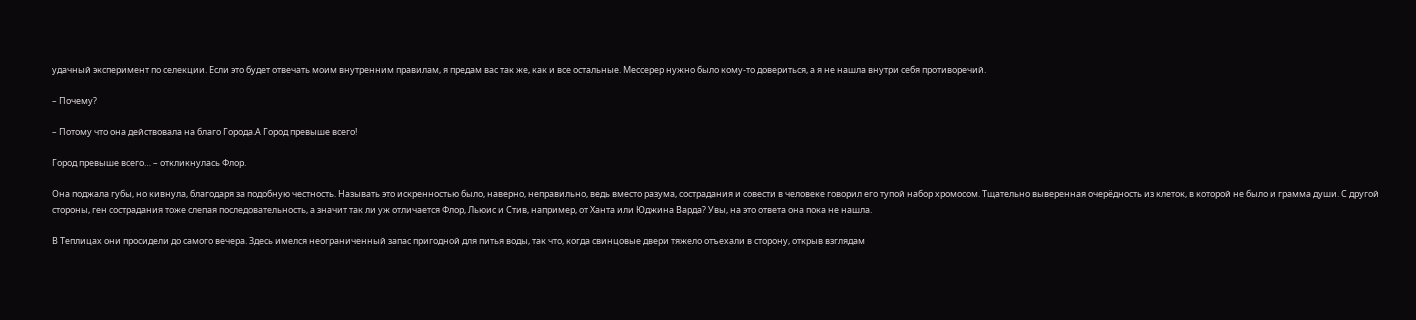удачный эксперимент по селекции. Если это будет отвечать моим внутренним правилам, я предам вас так же, как и все остальные. Мессерер нужно было кому-то довериться, а я не нашла внутри себя противоречий.

– Почему?

– Потому что она действовала на благо Города.А Город превыше всего!

Город превыше всего… – откликнулась Флор.

Она поджала губы, но кивнула, благодаря за подобную честность. Называть это искренностью было, наверно, неправильно, ведь вместо разума, сострадания и совести в человеке говорил его тупой набор хромосом. Тщательно выверенная очерёдность из клеток, в которой не было и грамма души. С другой стороны, ген сострадания тоже слепая последовательность, а значит так ли уж отличается Флор, Льюис и Стив, например, от Ханта или Юджина Варда? Увы, на это ответа она пока не нашла.

В Теплицах они просидели до самого вечера. Здесь имелся неограниченный запас пригодной для питья воды, так что, когда свинцовые двери тяжело отъехали в сторону, открыв взглядам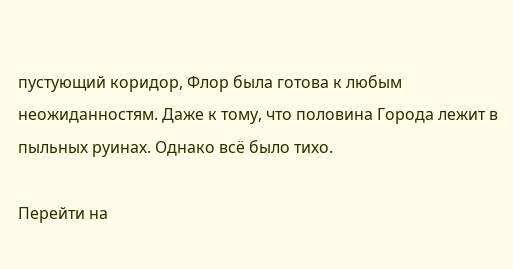пустующий коридор, Флор была готова к любым неожиданностям. Даже к тому, что половина Города лежит в пыльных руинах. Однако всё было тихо.

Перейти на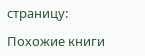страницу:

Похожие книги